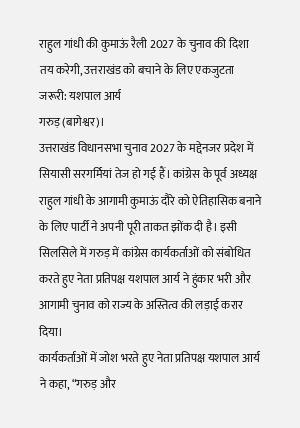राहुल गांधी की कुमाऊं रैली 2027 के चुनाव की दिशा तय करेगी, उत्तराखंड को बचाने के लिए एकजुटता जरूरी: यशपाल आर्य
गरुड़ (बागेश्वर)।
उत्तराखंड विधानसभा चुनाव 2027 के मद्देनजर प्रदेश में सियासी सरगर्मियां तेज हो गई हैं। कांग्रेस के पूर्व अध्यक्ष राहुल गांधी के आगामी कुमाऊं दौरे को ऐतिहासिक बनाने के लिए पार्टी ने अपनी पूरी ताकत झोंक दी है। इसी सिलसिले में गरुड़ में कांग्रेस कार्यकर्ताओं को संबोधित करते हुए नेता प्रतिपक्ष यशपाल आर्य ने हुंकार भरी और आगामी चुनाव को राज्य के अस्तित्व की लड़ाई करार दिया।
कार्यकर्ताओं में जोश भरते हुए नेता प्रतिपक्ष यशपाल आर्य ने कहा, “गरुड़ और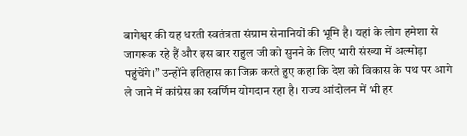बागेश्वर की यह धरती स्वतंत्रता संग्राम सेनानियों की भूमि है। यहां के लोग हमेशा से जागरूक रहे हैं और इस बार राहुल जी को सुनने के लिए भारी संख्या में अल्मोड़ा पहुंचेंगे।” उन्होंने इतिहास का जिक्र करते हुए कहा कि देश को विकास के पथ पर आगे ले जाने में कांग्रेस का स्वर्णिम योगदान रहा है। राज्य आंदोलन में भी हर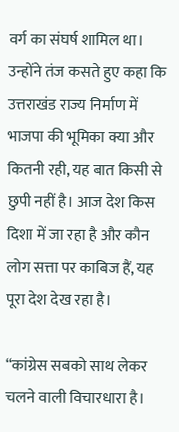वर्ग का संघर्ष शामिल था। उन्होंने तंज कसते हुए कहा कि उत्तराखंड राज्य निर्माण में भाजपा की भूमिका क्या और कितनी रही, यह बात किसी से छुपी नहीं है। आज देश किस दिशा में जा रहा है और कौन लोग सत्ता पर काबिज हैं, यह पूरा देश देख रहा है।

“कांग्रेस सबको साथ लेकर चलने वाली विचारधारा है।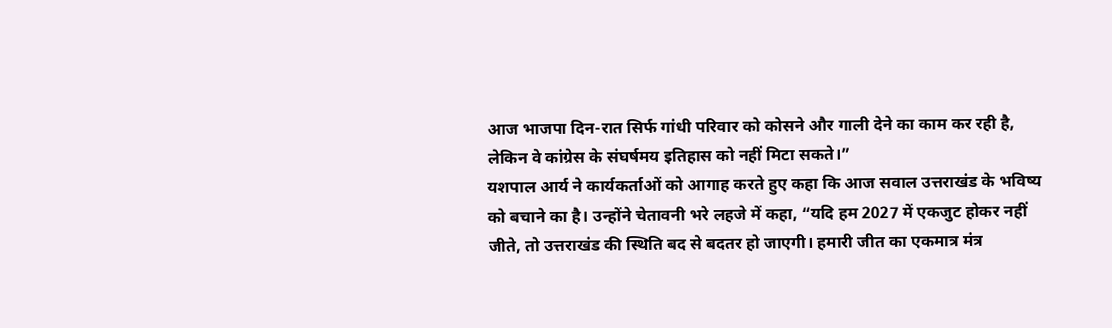आज भाजपा दिन-रात सिर्फ गांधी परिवार को कोसने और गाली देने का काम कर रही है, लेकिन वे कांग्रेस के संघर्षमय इतिहास को नहीं मिटा सकते।”
यशपाल आर्य ने कार्यकर्ताओं को आगाह करते हुए कहा कि आज सवाल उत्तराखंड के भविष्य को बचाने का है। उन्होंने चेतावनी भरे लहजे में कहा, “यदि हम 2027 में एकजुट होकर नहीं जीते, तो उत्तराखंड की स्थिति बद से बदतर हो जाएगी। हमारी जीत का एकमात्र मंत्र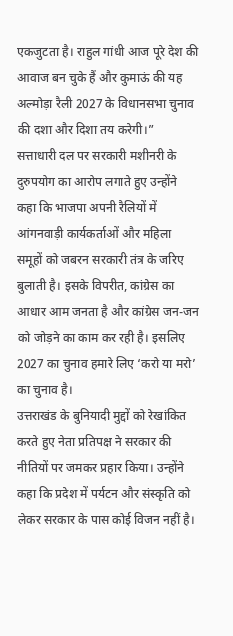एकजुटता है। राहुल गांधी आज पूरे देश की आवाज बन चुके हैं और कुमाऊं की यह अल्मोड़ा रैली 2027 के विधानसभा चुनाव की दशा और दिशा तय करेगी।”
सत्ताधारी दल पर सरकारी मशीनरी के दुरुपयोग का आरोप लगाते हुए उन्होंने कहा कि भाजपा अपनी रैलियों में आंगनवाड़ी कार्यकर्ताओं और महिला समूहों को जबरन सरकारी तंत्र के जरिए बुलाती है। इसके विपरीत, कांग्रेस का आधार आम जनता है और कांग्रेस जन-जन को जोड़ने का काम कर रही है। इसलिए 2027 का चुनाव हमारे लिए ‘करो या मरो’ का चुनाव है।
उत्तराखंड के बुनियादी मुद्दों को रेखांकित करते हुए नेता प्रतिपक्ष ने सरकार की नीतियों पर जमकर प्रहार किया। उन्होंने कहा कि प्रदेश में पर्यटन और संस्कृति को लेकर सरकार के पास कोई विजन नहीं है।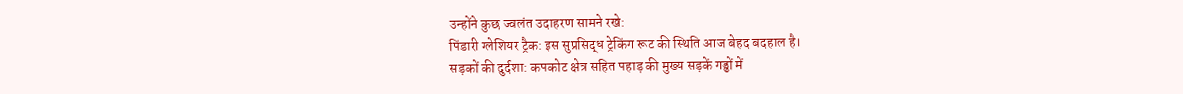उन्होंने कुछ ज्वलंत उदाहरण सामने रखे:
पिंडारी ग्लेशियर ट्रैक: इस सुप्रसिद्ध ट्रेकिंग रूट की स्थिति आज बेहद बदहाल है।
सड़कों की दुर्दशा: कपकोट क्षेत्र सहित पहाड़ की मुख्य सड़कें गड्ढों में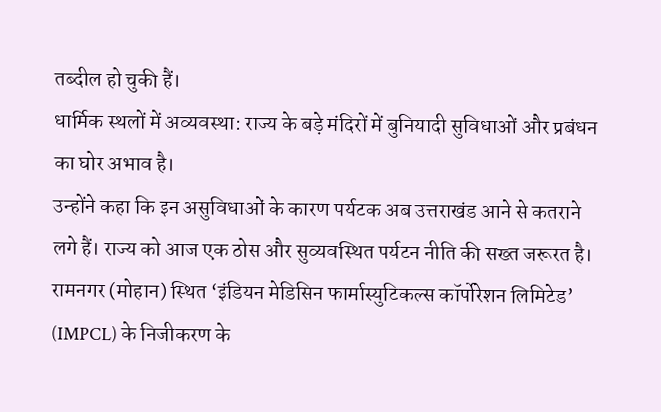तब्दील हो चुकी हैं।
धार्मिक स्थलों में अव्यवस्था: राज्य के बड़े मंदिरों में बुनियादी सुविधाओं और प्रबंधन का घोर अभाव है।
उन्होंने कहा कि इन असुविधाओं के कारण पर्यटक अब उत्तराखंड आने से कतराने लगे हैं। राज्य को आज एक ठोस और सुव्यवस्थित पर्यटन नीति की सख्त जरूरत है।
रामनगर (मोहान) स्थित ‘इंडियन मेडिसिन फार्मास्युटिकल्स कॉर्पोरेशन लिमिटेड’ (IMPCL) के निजीकरण के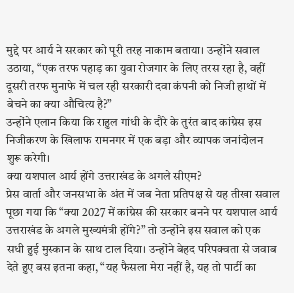मुद्दे पर आर्य ने सरकार को पूरी तरह नाकाम बताया। उन्होंने सवाल उठाया, “एक तरफ पहाड़ का युवा रोजगार के लिए तरस रहा है, वहीं दूसरी तरफ मुनाफे में चल रही सरकारी दवा कंपनी को निजी हाथों में बेचने का क्या औचित्य है?”
उन्होंने एलान किया कि राहुल गांधी के दौरे के तुरंत बाद कांग्रेस इस निजीकरण के खिलाफ रामनगर में एक बड़ा और व्यापक जनांदोलन शुरू करेगी।
क्या यशपाल आर्य होंगे उत्तराखंड के अगले सीएम?
प्रेस वार्ता और जनसभा के अंत में जब नेता प्रतिपक्ष से यह तीखा सवाल पूछा गया कि “क्या 2027 में कांग्रेस की सरकार बनने पर यशपाल आर्य उत्तराखंड के अगले मुख्यमंत्री होंगे?” तो उन्होंने इस सवाल को एक सधी हुई मुस्कान के साथ टाल दिया। उन्होंने बेहद परिपक्वता से जवाब देते हुए बस इतना कहा, “यह फैसला मेरा नहीं है, यह तो पार्टी का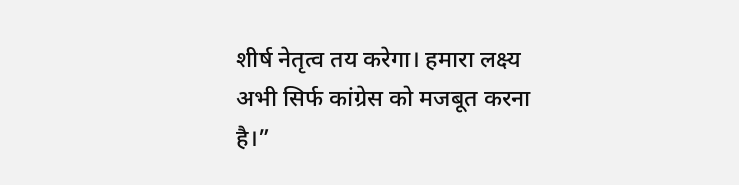शीर्ष नेतृत्व तय करेगा। हमारा लक्ष्य अभी सिर्फ कांग्रेस को मजबूत करना है।”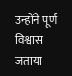उन्होंने पूर्ण विश्वास जताया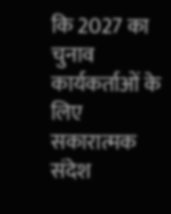कि 2027 का चुनाव कार्यकर्ताओं के लिए सकारात्मक संदेश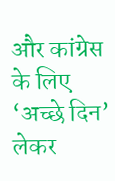और कांग्रेस के लिए ‘अच्छे दिन’ लेकर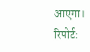आएगा।
रिपोर्ट: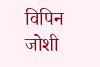विपिन जोशी